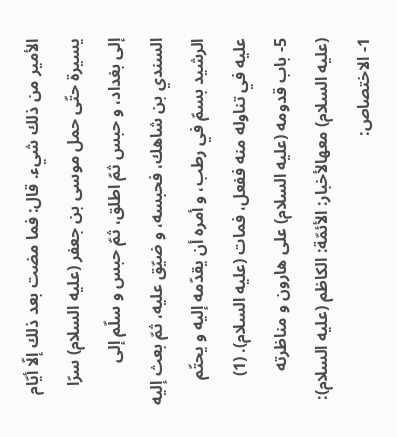الأمير من ذلك شيء. قال: فما مضت بعد ذلك إلّا أيّام يسيرة حتّى حمل موسى بن جعفر (عليه السلام) سرّا إلى بغداد، و حبس ثمّ اطلق، ثمّ حبس و سلّم إلى السندي بن شاهك، فحبسه، و ضيّق عليه، ثمّ بعث إليه الرشيد بسمّ في رطب، و أمره أن يقدّمه إليه و يحتّم عليه في تناوله منه ففعل، فمات (عليه السلام). (1)
5- باب قدومه (عليه السلام) على هارون و مناظرته (عليه السلام) معهالأخبار: الأئمّة: الكاظم (عليه السلام):
1- الاختصاص: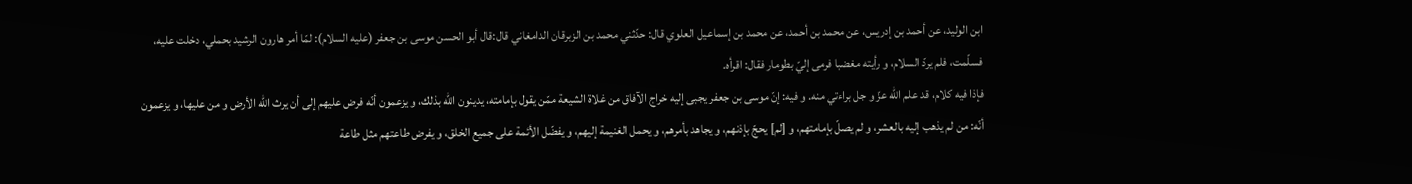ابن الوليد، عن أحمد بن إدريس، عن محمد بن أحمد، عن محمد بن إسماعيل العلوي قال: حدّثني محمد بن الزبرقان الدامغاني قال:قال أبو الحسن موسى بن جعفر (عليه السلام): لمّا أمر هارون الرشيد بحملي، دخلت عليه، فسلّمت، فلم يردّ السلام، و رأيته مغضبا فرمى إليّ بطومار فقال: اقرأه.
فإذا فيه كلام، قد علم اللّه عزّ و جل براءتي منه. و فيه: إنّ موسى بن جعفر يجبى إليه خراج الآفاق من غلاة الشيعة ممّن يقول بإمامته، يدينون اللّه بذلك، و يزعمون أنّه فرض عليهم إلى أن يرث اللّه الأرض و من عليها، و يزعمون أنّه: من لم يذهب إليه بالعشر، و لم يصلّ بإمامتهم، و [لم] يحجّ بإذنهم، و يجاهد بأمرهم، و يحمل الغنيمة إليهم، و يفضّل الأئمة على جميع الخلق، و يفرض طاعتهم مثل طاعة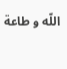اللّه و طاعة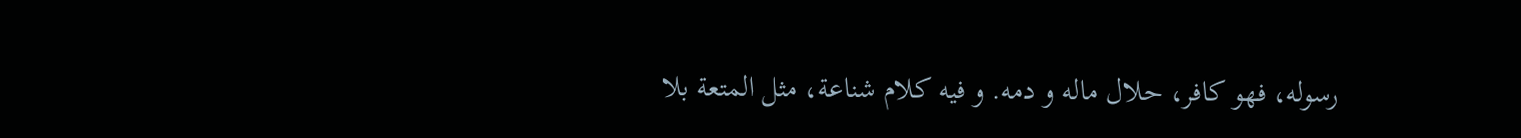رسوله، فهو كافر، حلال ماله و دمه. و فيه كلام شناعة، مثل المتعة بلا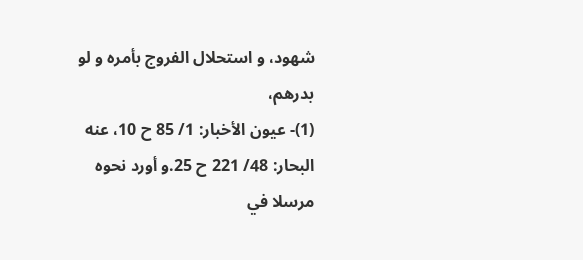شهود، و استحلال الفروج بأمره و لو بدرهم،
(1)- عيون الأخبار: 1/ 85 ح 10، عنه البحار: 48/ 221 ح 25.و أورد نحوه مرسلا في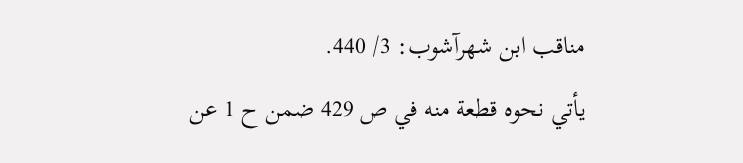مناقب ابن شهرآشوب: 3/ 440.
يأتي نحوه قطعة منه في ص 429 ضمن ح 1 عن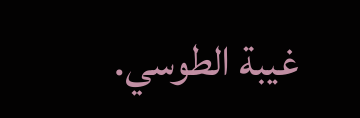غيبة الطوسي.